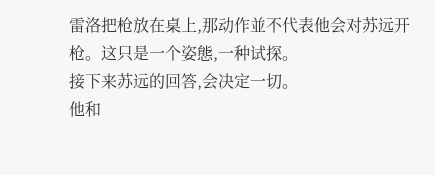雷洛把枪放在桌上,那动作並不代表他会对苏远开枪。这只是一个姿態,一种试探。
接下来苏远的回答,会决定一切。
他和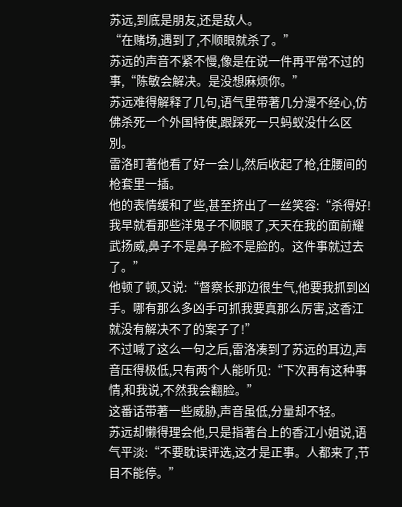苏远,到底是朋友,还是敌人。
“在赌场,遇到了,不顺眼就杀了。”
苏远的声音不紧不慢,像是在说一件再平常不过的事,“陈敏会解决。是没想麻烦你。”
苏远难得解释了几句,语气里带著几分漫不经心,仿佛杀死一个外国特使,跟踩死一只蚂蚁没什么区別。
雷洛盯著他看了好一会儿,然后收起了枪,往腰间的枪套里一插。
他的表情缓和了些,甚至挤出了一丝笑容:“杀得好!我早就看那些洋鬼子不顺眼了,天天在我的面前耀武扬威,鼻子不是鼻子脸不是脸的。这件事就过去了。”
他顿了顿,又说:“督察长那边很生气,他要我抓到凶手。哪有那么多凶手可抓我要真那么厉害,这香江就没有解决不了的案子了!”
不过喊了这么一句之后,雷洛凑到了苏远的耳边,声音压得极低,只有两个人能听见:“下次再有这种事情,和我说,不然我会翻脸。”
这番话带著一些威胁,声音虽低,分量却不轻。
苏远却懒得理会他,只是指著台上的香江小姐说,语气平淡:“不要耽误评选,这才是正事。人都来了,节目不能停。”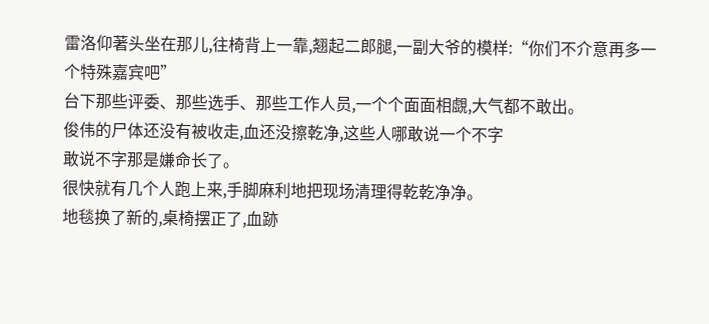雷洛仰著头坐在那儿,往椅背上一靠,翘起二郎腿,一副大爷的模样:“你们不介意再多一个特殊嘉宾吧”
台下那些评委、那些选手、那些工作人员,一个个面面相覷,大气都不敢出。
俊伟的尸体还没有被收走,血还没擦乾净,这些人哪敢说一个不字
敢说不字那是嫌命长了。
很快就有几个人跑上来,手脚麻利地把现场清理得乾乾净净。
地毯换了新的,桌椅摆正了,血跡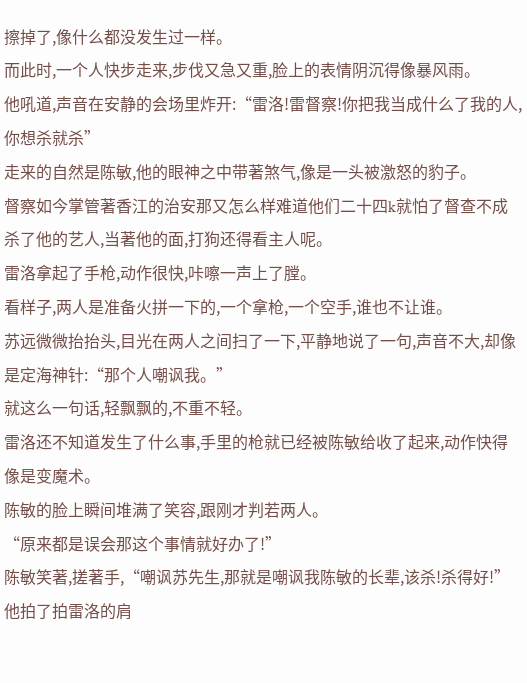擦掉了,像什么都没发生过一样。
而此时,一个人快步走来,步伐又急又重,脸上的表情阴沉得像暴风雨。
他吼道,声音在安静的会场里炸开:“雷洛!雷督察!你把我当成什么了我的人,你想杀就杀”
走来的自然是陈敏,他的眼神之中带著煞气,像是一头被激怒的豹子。
督察如今掌管著香江的治安那又怎么样难道他们二十四k就怕了督查不成
杀了他的艺人,当著他的面,打狗还得看主人呢。
雷洛拿起了手枪,动作很快,咔嚓一声上了膛。
看样子,两人是准备火拼一下的,一个拿枪,一个空手,谁也不让谁。
苏远微微抬抬头,目光在两人之间扫了一下,平静地说了一句,声音不大,却像是定海神针:“那个人嘲讽我。”
就这么一句话,轻飘飘的,不重不轻。
雷洛还不知道发生了什么事,手里的枪就已经被陈敏给收了起来,动作快得像是变魔术。
陈敏的脸上瞬间堆满了笑容,跟刚才判若两人。
“原来都是误会那这个事情就好办了!”
陈敏笑著,搓著手,“嘲讽苏先生,那就是嘲讽我陈敏的长辈,该杀!杀得好!”
他拍了拍雷洛的肩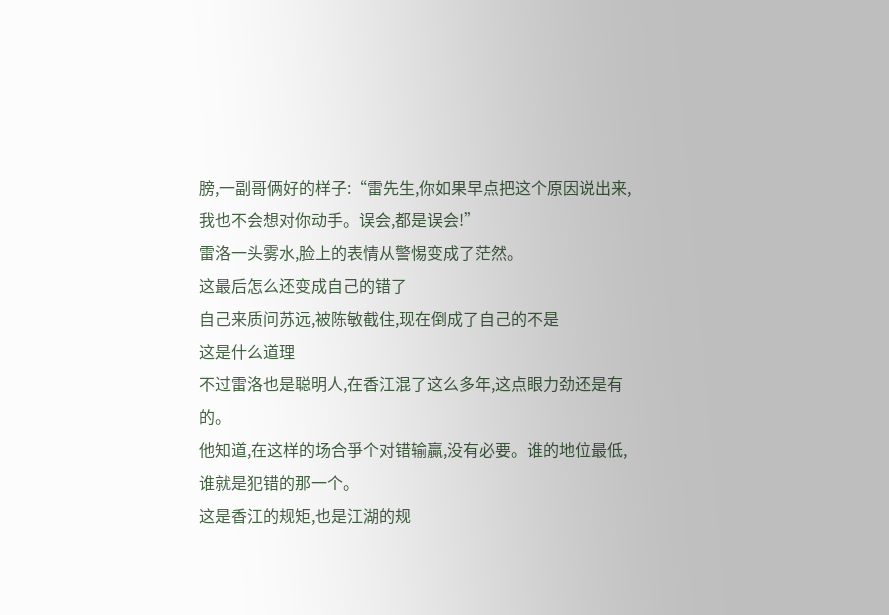膀,一副哥俩好的样子:“雷先生,你如果早点把这个原因说出来,我也不会想对你动手。误会,都是误会!”
雷洛一头雾水,脸上的表情从警惕变成了茫然。
这最后怎么还变成自己的错了
自己来质问苏远,被陈敏截住,现在倒成了自己的不是
这是什么道理
不过雷洛也是聪明人,在香江混了这么多年,这点眼力劲还是有的。
他知道,在这样的场合爭个对错输贏,没有必要。谁的地位最低,谁就是犯错的那一个。
这是香江的规矩,也是江湖的规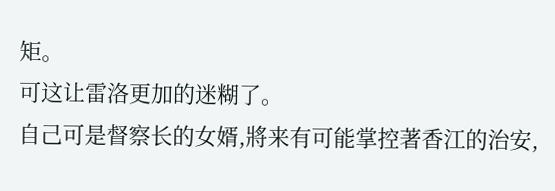矩。
可这让雷洛更加的迷糊了。
自己可是督察长的女婿,將来有可能掌控著香江的治安,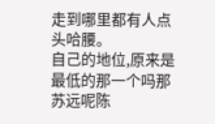走到哪里都有人点头哈腰。
自己的地位,原来是最低的那一个吗那苏远呢陈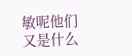敏呢他们又是什么